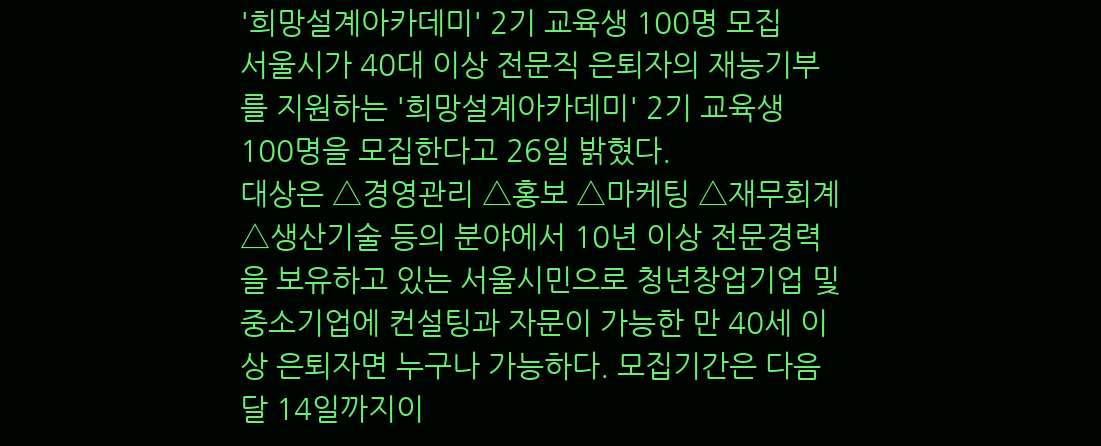'희망설계아카데미' 2기 교육생 100명 모집
서울시가 40대 이상 전문직 은퇴자의 재능기부를 지원하는 '희망설계아카데미' 2기 교육생 100명을 모집한다고 26일 밝혔다.
대상은 △경영관리 △홍보 △마케팅 △재무회계 △생산기술 등의 분야에서 10년 이상 전문경력을 보유하고 있는 서울시민으로 청년창업기업 및 중소기업에 컨설팅과 자문이 가능한 만 40세 이상 은퇴자면 누구나 가능하다. 모집기간은 다음달 14일까지이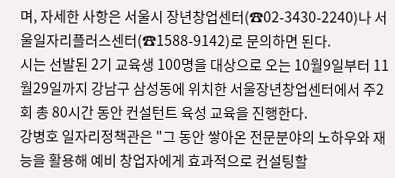며, 자세한 사항은 서울시 장년창업센터(☎02-3430-2240)나 서울일자리플러스센터(☎1588-9142)로 문의하면 된다.
시는 선발된 2기 교육생 100명을 대상으로 오는 10월9일부터 11월29일까지 강남구 삼성동에 위치한 서울장년창업센터에서 주2회 총 80시간 동안 컨설턴트 육성 교육을 진행한다.
강병호 일자리정책관은 "그 동안 쌓아온 전문분야의 노하우와 재능을 활용해 예비 창업자에게 효과적으로 컨설팅할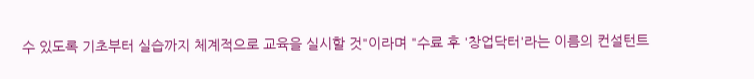수 있도록 기초부터 실습까지 체계적으로 교육을 실시할 것"이라며 "수료 후 '창업닥터'라는 이름의 컨설턴트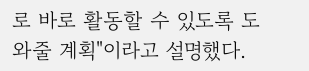로 바로 활동할 수 있도록 도와줄 계획"이라고 설명했다.